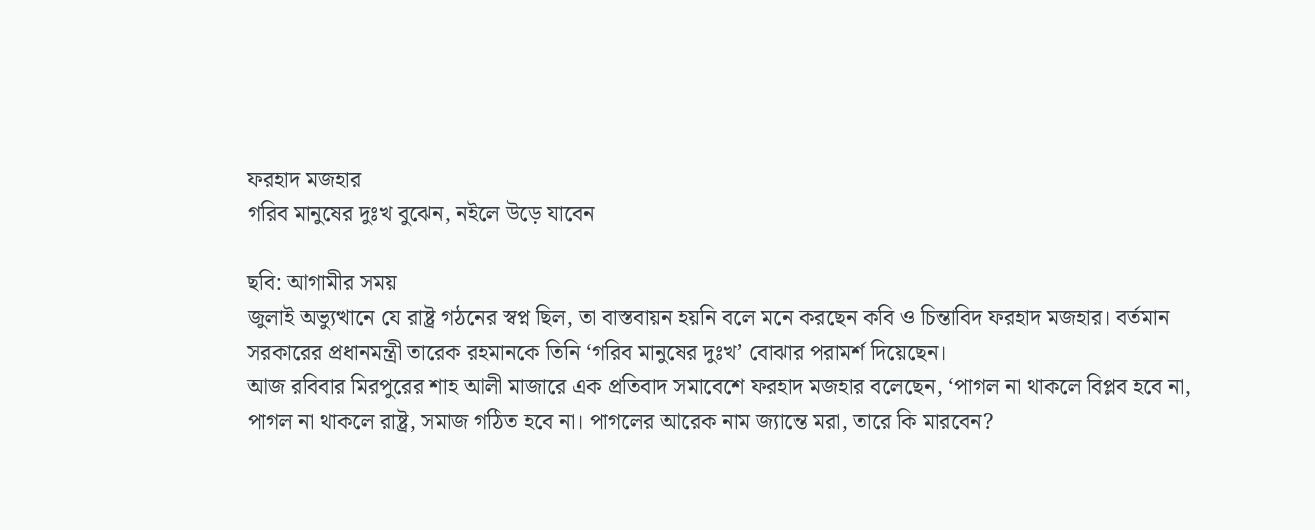ফরহাদ মজহার
গরিব মানুষের দুঃখ বুঝেন, নইলে উড়ে যাবেন

ছবি: আগামীর সময়
জুলাই অভ্যুত্থানে যে রাষ্ট্র গঠনের স্বপ্ন ছিল, তা বাস্তবায়ন হয়নি বলে মনে করছেন কবি ও চিন্তাবিদ ফরহাদ মজহার। বর্তমান সরকারের প্রধানমন্ত্রী তারেক রহমানকে তিনি ‘গরিব মানুষের দুঃখ’ বোঝার পরামর্শ দিয়েছেন।
আজ রবিবার মিরপুরের শাহ আলী মাজারে এক প্রতিবাদ সমাবেশে ফরহাদ মজহার বলেছেন, ‘পাগল না থাকলে বিপ্লব হবে না, পাগল না থাকলে রাষ্ট্র, সমাজ গঠিত হবে না। পাগলের আরেক নাম জ্যান্তে মরা, তারে কি মারবেন?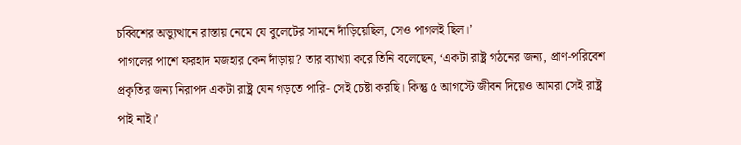চব্বিশের অভ্যুত্থানে রাস্তায় নেমে যে বুলেটের সামনে দাঁড়িয়েছিল, সেও পাগলই ছিল।’
পাগলের পাশে ফরহাদ মজহার কেন দাঁড়ায়? তার ব্যাখ্যা করে তিনি বলেছেন, ‘একটা রাষ্ট্র গঠনের জন্য, প্রাণ-পরিবেশ প্রকৃতির জন্য নিরাপদ একটা রাষ্ট্র যেন গড়তে পারি- সেই চেষ্টা করছি। কিন্তু ৫ আগস্টে জীবন দিয়েও আমরা সেই রাষ্ট্র পাই নাই।’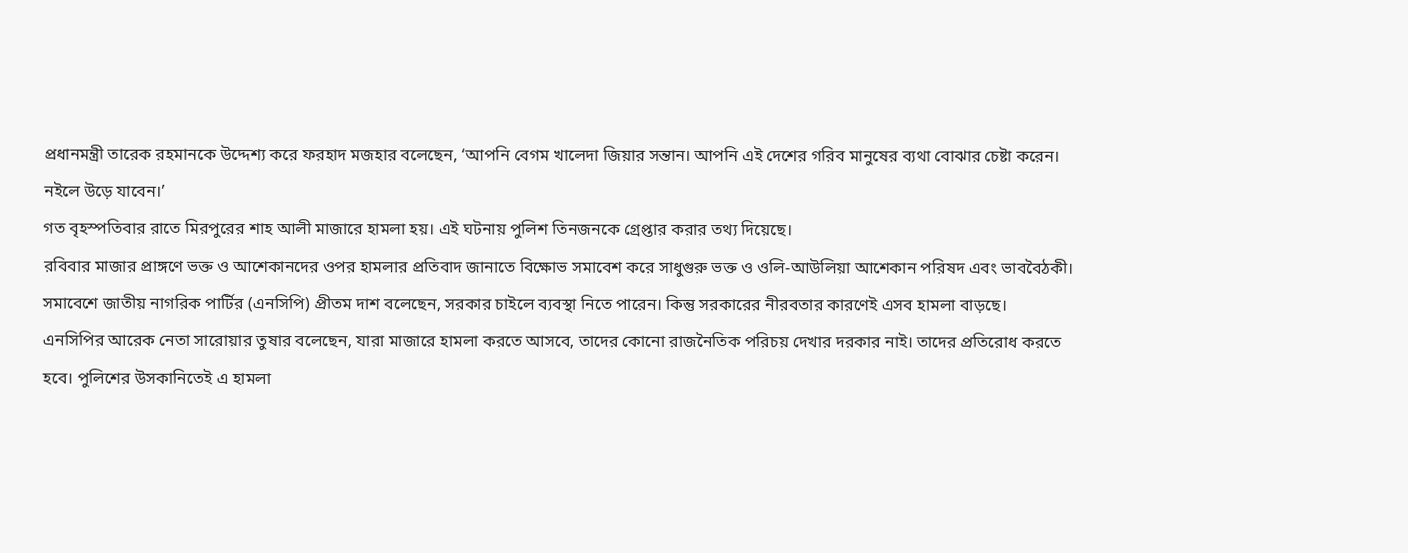প্রধানমন্ত্রী তারেক রহমানকে উদ্দেশ্য করে ফরহাদ মজহার বলেছেন, ‘আপনি বেগম খালেদা জিয়ার সন্তান। আপনি এই দেশের গরিব মানুষের ব্যথা বোঝার চেষ্টা করেন। নইলে উড়ে যাবেন।’
গত বৃহস্পতিবার রাতে মিরপুরের শাহ আলী মাজারে হামলা হয়। এই ঘটনায় পুলিশ তিনজনকে গ্রেপ্তার করার তথ্য দিয়েছে।
রবিবার মাজার প্রাঙ্গণে ভক্ত ও আশেকানদের ওপর হামলার প্রতিবাদ জানাতে বিক্ষোভ সমাবেশ করে সাধুগুরু ভক্ত ও ওলি-আউলিয়া আশেকান পরিষদ এবং ভাববৈঠকী।
সমাবেশে জাতীয় নাগরিক পার্টির (এনসিপি) প্রীতম দাশ বলেছেন, সরকার চাইলে ব্যবস্থা নিতে পারেন। কিন্তু সরকারের নীরবতার কারণেই এসব হামলা বাড়ছে।
এনসিপির আরেক নেতা সারোয়ার তুষার বলেছেন, যারা মাজারে হামলা করতে আসবে, তাদের কোনো রাজনৈতিক পরিচয় দেখার দরকার নাই। তাদের প্রতিরোধ করতে হবে। পুলিশের উসকানিতেই এ হামলা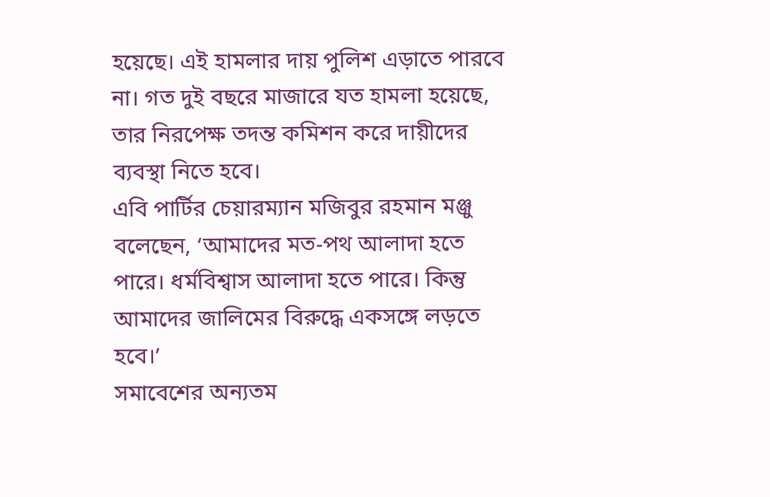হয়েছে। এই হামলার দায় পুলিশ এড়াতে পারবে না। গত দুই বছরে মাজারে যত হামলা হয়েছে, তার নিরপেক্ষ তদন্ত কমিশন করে দায়ীদের ব্যবস্থা নিতে হবে।
এবি পার্টির চেয়ারম্যান মজিবুর রহমান মঞ্জু বলেছেন, ‘আমাদের মত-পথ আলাদা হতে পারে। ধর্মবিশ্বাস আলাদা হতে পারে। কিন্তু আমাদের জালিমের বিরুদ্ধে একসঙ্গে লড়তে হবে।’
সমাবেশের অন্যতম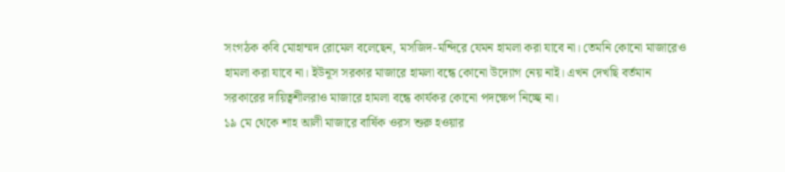সংগঠক কবি মোহাম্মদ রোমেল বলেছেন, মসজিদ-মন্দিরে যেমন হামলা করা যাবে না। তেমনি কোনো মাজারেও হামলা করা যাবে না। ইউনূস সরকার মাজারে হামলা বন্ধে কোনো উদ্যোগ নেয় নাই। এখন দেখছি বর্তমান সরকারের দায়িত্বশীলরাও মাজারে হামলা বন্ধে কার্যকর কোনো পদক্ষেপ নিচ্ছে না।
১৯ মে থেকে শাহ আলী মাজারে বার্ষিক ওরস শুরু হওয়ার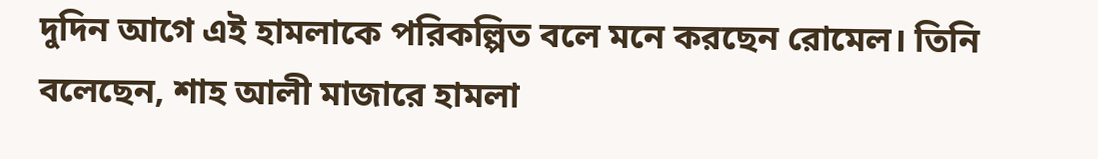দুদিন আগে এই হামলাকে পরিকল্পিত বলে মনে করছেন রোমেল। তিনি বলেছেন, শাহ আলী মাজারে হামলা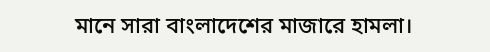মানে সারা বাংলাদেশের মাজারে হামলা।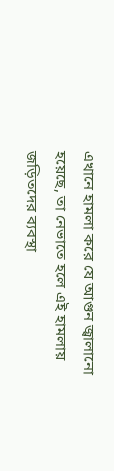এখানে হামলা করে যে আগুন জ্বালানো হয়েছে, তা নেভাতে হলে এই হামলায় জড়িতদের ব্যবস্থা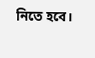নিতে হবে।